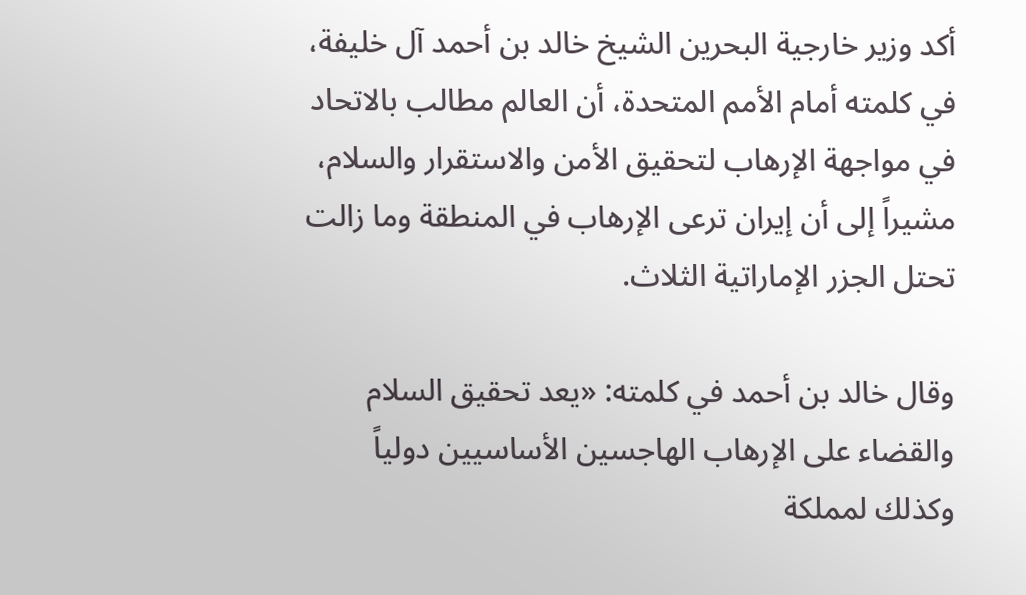أكد وزير خارجية البحرين الشيخ خالد بن أحمد آل خليفة، في كلمته أمام الأمم المتحدة، أن العالم مطالب بالاتحاد في مواجهة الإرهاب لتحقيق الأمن والاستقرار والسلام، مشيراً إلى أن إيران ترعى الإرهاب في المنطقة وما زالت تحتل الجزر الإماراتية الثلاث.

وقال خالد بن أحمد في كلمته: «يعد تحقيق السلام والقضاء على الإرهاب الهاجسين الأساسيين دولياً وكذلك لمملكة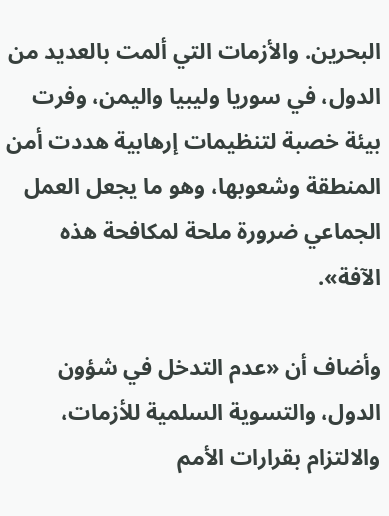البحرين. والأزمات التي ألمت بالعديد من الدول، في سوريا وليبيا واليمن، وفرت بيئة خصبة لتنظيمات إرهابية هددت أمن المنطقة وشعوبها، وهو ما يجعل العمل الجماعي ضرورة ملحة لمكافحة هذه الآفة».

وأضاف أن «عدم التدخل في شؤون الدول، والتسوية السلمية للأزمات، والالتزام بقرارات الأمم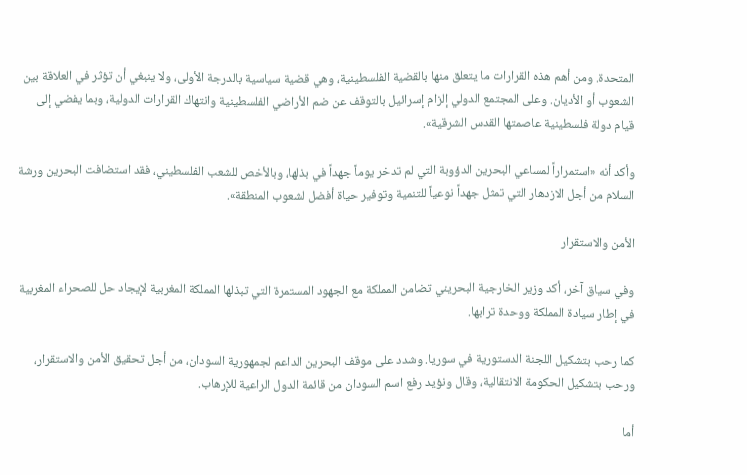المتحدة. ومن أهم هذه القرارات ما يتعلق منها بالقضية الفلسطينية، وهي قضية سياسية بالدرجة الأولى، ولا ينبغي أن تؤثر في العلاقة بين الشعوب أو الأديان. وعلى المجتمع الدولي إلزام إسرائيل بالتوقف عن ضم الأراضي الفلسطينية وانتهاك القرارات الدولية، وبما يفضي إلى قيام دولة فلسطينية عاصمتها القدس الشرقية».

وأكد أنه «استمراراً لمساعي البحرين الدؤوبة التي لم تدخر يوماً جهداً في بذلها، وبالأخص للشعب الفلسطيني، فقد استضافت البحرين ورشة السلام من أجل الازدهار التي تمثل جهداً نوعياً للتنمية وتوفير حياة أفضل لشعوب المنطقة».

الأمن والاستقرار

وفي سياق آخر، أكد وزير الخارجية البحريني تضامن المملكة مع الجهود المستمرة التي تبذلها المملكة المغربية لإيجاد حل للصحراء المغربية في إطار سيادة المملكة ووحدة ترابها.

كما رحب بتشكيل اللجنة الدستورية في سوريا. وشدد على موقف البحرين الداعم لجمهورية السودان، من أجل تحقيق الأمن والاستقرار، ورحب بتشكيل الحكومة الانتقالية، وقال ونؤيد رفع اسم السودان من قائمة الدول الراعية للإرهاب.

أما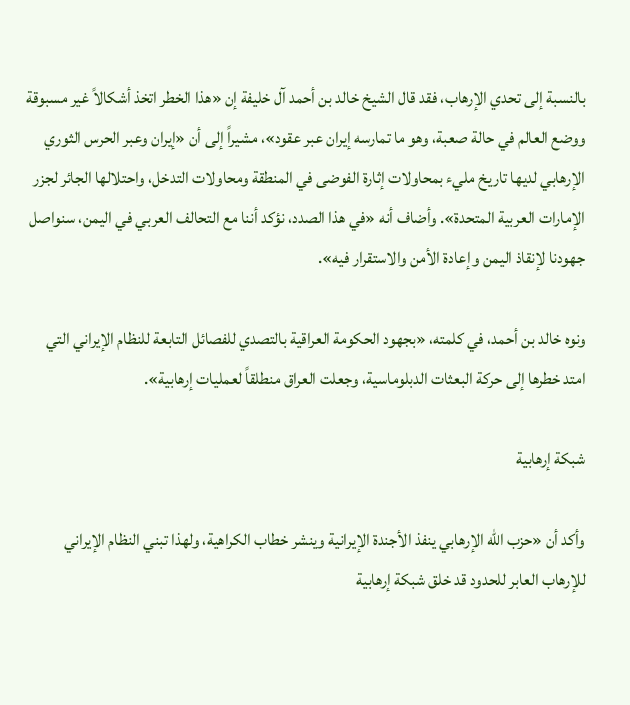بالنسبة إلى تحدي الإرهاب، فقد قال الشيخ خالد بن أحمد آل خليفة إن «هذا الخطر اتخذ أشكالاً غير مسبوقة ووضع العالم في حالة صعبة، وهو ما تمارسه إيران عبر عقود»، مشيراً إلى أن «إيران وعبر الحرس الثوري الإرهابي لديها تاريخ مليء بمحاولات إثارة الفوضى في المنطقة ومحاولات التدخل، واحتلالها الجائر لجزر الإمارات العربية المتحدة». وأضاف أنه «في هذا الصدد، نؤكد أننا مع التحالف العربي في اليمن، سنواصل جهودنا لإنقاذ اليمن وإعادة الأمن والاستقرار فيه».

ونوه خالد بن أحمد، في كلمته، «بجهود الحكومة العراقية بالتصدي للفصائل التابعة للنظام الإيراني التي امتد خطرها إلى حركة البعثات الدبلوماسية، وجعلت العراق منطلقاً لعمليات إرهابية».

شبكة إرهابية

وأكد أن «حزب الله الإرهابي ينفذ الأجندة الإيرانية وينشر خطاب الكراهية، ولهذا تبني النظام الإيراني للإرهاب العابر للحدود قد خلق شبكة إرهابية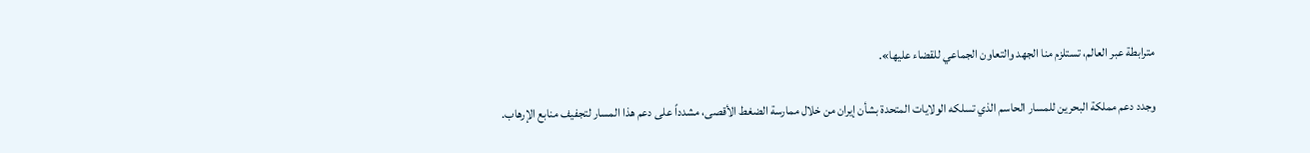مترابطة عبر العالم، تستلزم منا الجهد والتعاون الجماعي للقضاء عليها».

وجدد دعم مملكة البحرين للمسار الحاسم الذي تسلكه الولايات المتحدة بشأن إيران من خلال ممارسة الضغط الأقصى، مشدداً على دعم هذا المسار لتجفيف منابع الإرهاب.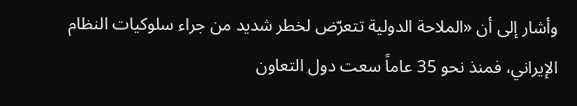وأشار إلى أن «الملاحة الدولية تتعرّض لخطر شديد من جراء سلوكيات النظام الإيراني، فمنذ نحو 35 عاماً سعت دول التعاون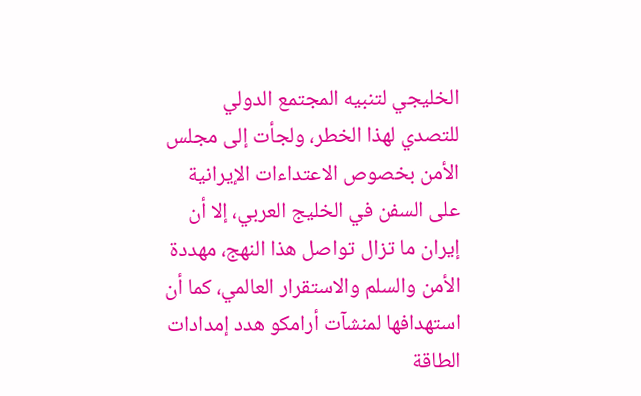الخليجي لتنبيه المجتمع الدولي للتصدي لهذا الخطر، ولجأت إلى مجلس الأمن بخصوص الاعتداءات الإيرانية على السفن في الخليج العربي، إلا أن إيران ما تزال تواصل هذا النهج، مهددة الأمن والسلم والاستقرار العالمي، كما أن استهدافها لمنشآت أرامكو هدد إمدادات الطاقة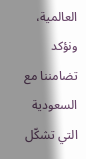العالمية، ونؤكد تضامننا مع السعودية التي تشكّل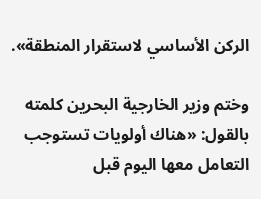الركن الأساسي لاستقرار المنطقة».

وختم وزير الخارجية البحرين كلمته بالقول: «هناك أولويات تستوجب التعامل معها اليوم قبل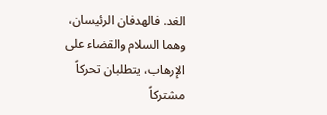الغد. فالهدفان الرئيسان، وهما السلام والقضاء على الإرهاب، يتطلبان تحركاً مشتركاً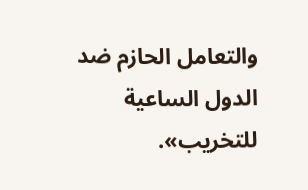والتعامل الحازم ضد الدول الساعية للتخريب».